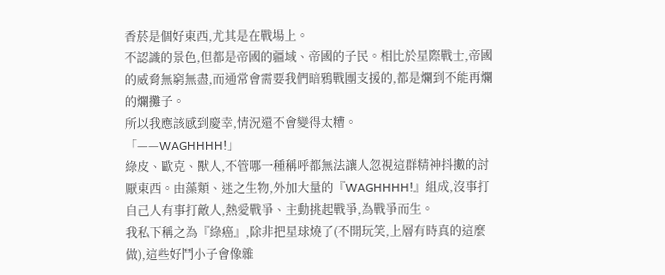香菸是個好東西,尤其是在戰場上。
不認識的景色,但都是帝國的疆域、帝國的子民。相比於星際戰士,帝國的威脅無窮無盡,而通常會需要我們暗鴉戰團支援的,都是爛到不能再爛的爛攤子。
所以我應該感到慶幸,情況還不會變得太糟。
「——WAGHHHH!」
綠皮、歐克、獸人,不管哪一種稱呼都無法讓人忽視這群精神抖擻的討厭東西。由藻類、迷之生物,外加大量的『WAGHHHH!』組成,沒事打自己人有事打敵人,熱愛戰爭、主動挑起戰爭,為戰爭而生。
我私下稱之為『綠癌』,除非把星球燒了(不開玩笑,上層有時真的這麼做),這些好鬥小子會像雜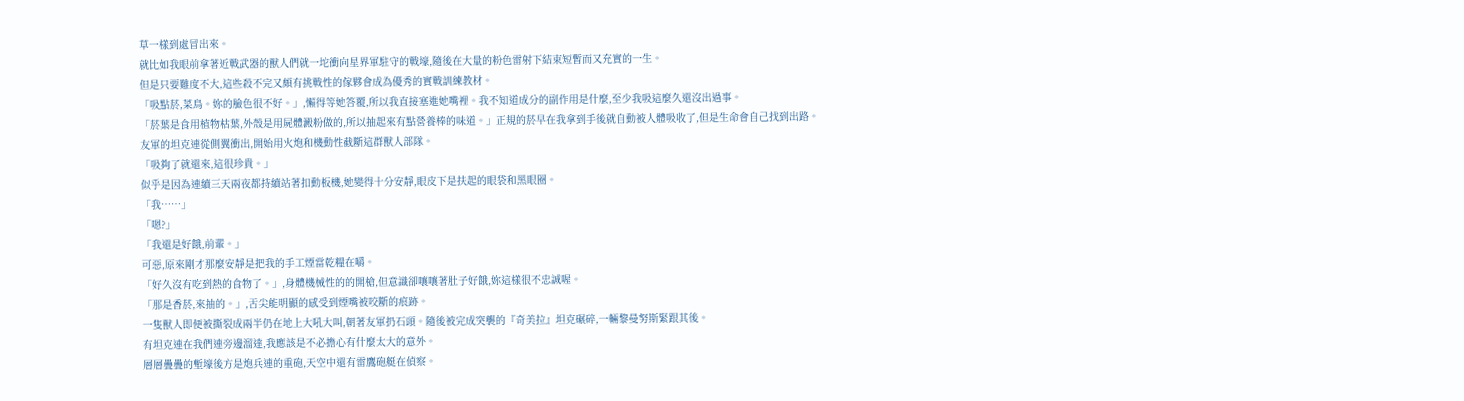草一樣到處冒出來。
就比如我眼前拿著近戰武器的獸人們就一坨衝向星界軍駐守的戰壕,隨後在大量的粉色雷射下結束短暫而又充實的一生。
但是只要難度不大,這些殺不完又頗有挑戰性的傢夥會成為優秀的實戰訓練教材。
「吸點菸,菜鳥。妳的臉色很不好。」,懶得等她答覆,所以我直接塞進她嘴裡。我不知道成分的副作用是什麼,至少我吸這麼久還沒出過事。
「菸葉是食用植物枯葉,外殼是用屍體澱粉做的,所以抽起來有點營養棒的味道。」正規的菸早在我拿到手後就自動被人體吸收了,但是生命會自己找到出路。
友軍的坦克連從側翼衝出,開始用火炮和機動性截斷這群獸人部隊。
「吸夠了就還來,這很珍貴。」
似乎是因為連續三天兩夜都持續站著扣動板機,她變得十分安靜,眼皮下是扶起的眼袋和黑眼圈。
「我……」
「嗯?」
「我還是好餓,前輩。」
可惡,原來剛才那麼安靜是把我的手工煙當乾糧在嚼。
「好久沒有吃到熱的食物了。」,身體機械性的的開槍,但意識卻嚷嚷著肚子好餓,妳這樣很不忠誠喔。
「那是香菸,來抽的。」,舌尖能明顯的感受到煙嘴被咬斷的痕跡。
一隻獸人即便被撕裂成兩半仍在地上大吼大叫,朝著友軍扔石頭。隨後被完成突襲的『奇美拉』坦克碾碎,一輛黎曼努斯緊跟其後。
有坦克連在我們連旁邊溜達,我應該是不必擔心有什麼太大的意外。
層層疊疊的塹壕後方是炮兵連的重砲,天空中還有雷鷹砲艇在偵察。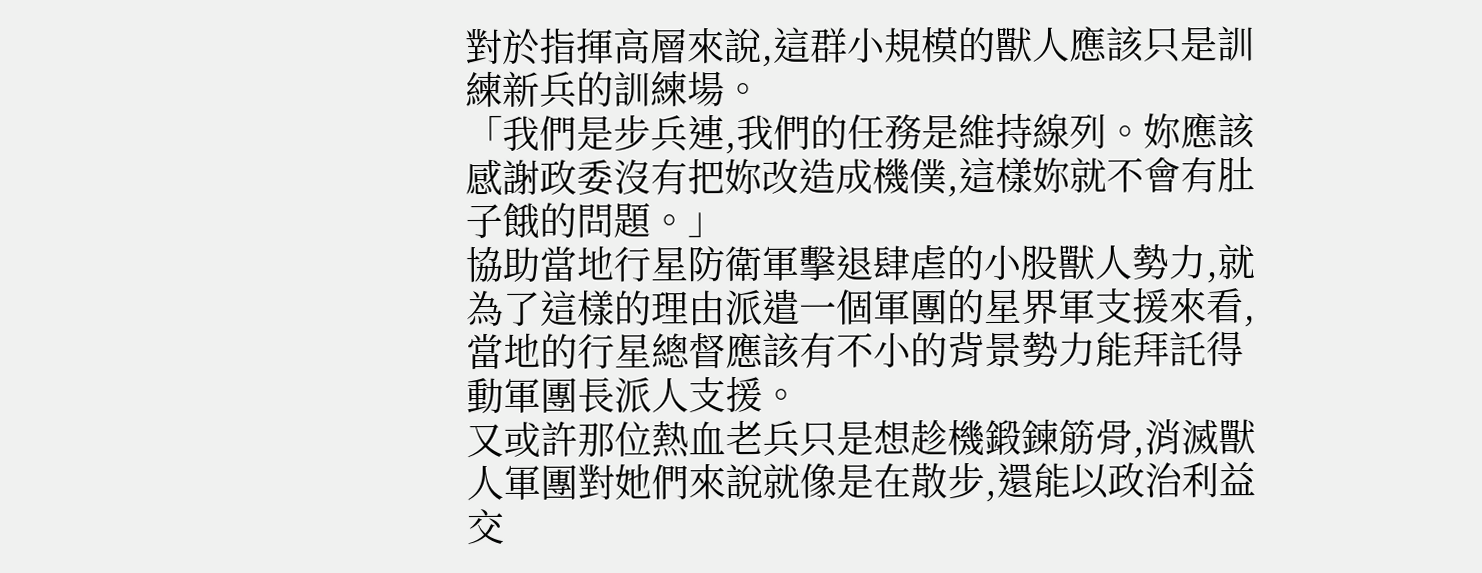對於指揮高層來說,這群小規模的獸人應該只是訓練新兵的訓練場。
「我們是步兵連,我們的任務是維持線列。妳應該感謝政委沒有把妳改造成機僕,這樣妳就不會有肚子餓的問題。」
協助當地行星防衛軍擊退肆虐的小股獸人勢力,就為了這樣的理由派遣一個軍團的星界軍支援來看,當地的行星總督應該有不小的背景勢力能拜託得動軍團長派人支援。
又或許那位熱血老兵只是想趁機鍛鍊筋骨,消滅獸人軍團對她們來說就像是在散步,還能以政治利益交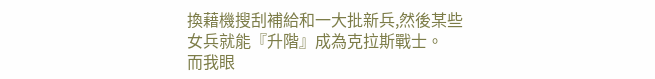換藉機搜刮補給和一大批新兵,然後某些女兵就能『升階』成為克拉斯戰士。
而我眼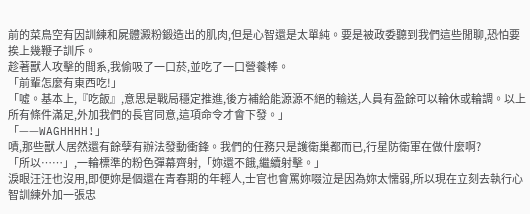前的菜鳥空有因訓練和屍體澱粉鍛造出的肌肉,但是心智還是太單純。要是被政委聽到我們這些閒聊,恐怕要挨上幾鞭子訓斥。
趁著獸人攻擊的間系,我偷吸了一口菸,並吃了一口營養棒。
「前輩怎麼有東西吃!」
「噓。基本上,『吃飯』,意思是戰局穩定推進,後方補給能源源不絕的輸送,人員有盈餘可以輪休或輪調。以上所有條件滿足,外加我們的長官同意,這項命令才會下發。」
「——WAGHHHH!」
嘖,那些獸人居然還有餘孽有辦法發動衝鋒。我們的任務只是護衛巢都而已,行星防衛軍在做什麼啊?
「所以……」,一輪標準的粉色彈幕齊射,「妳還不餓,繼續射擊。」
淚眼汪汪也沒用,即便妳是個還在青春期的年輕人,士官也會罵妳啜泣是因為妳太懦弱,所以現在立刻去執行心智訓練外加一張忠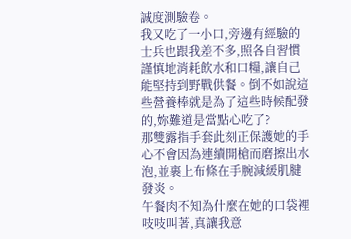誠度測驗卷。
我又吃了一小口,旁邊有經驗的士兵也跟我差不多,照各自習慣謹慎地消耗飲水和口糧,讓自己能堅持到野戰供餐。倒不如說這些營養棒就是為了這些時候配發的,妳難道是當點心吃了?
那雙露指手套此刻正保護她的手心不會因為連續開槍而磨擦出水泡,並裹上布條在手腕減緩肌腱發炎。
午餐肉不知為什麼在她的口袋裡吱吱叫著,真讓我意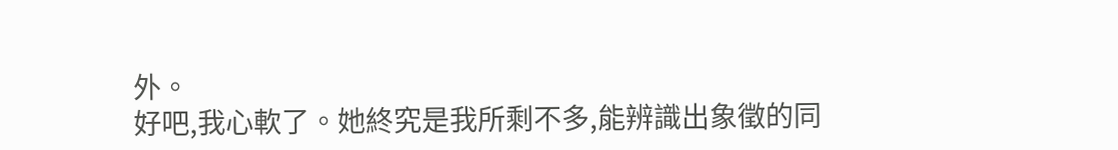外。
好吧,我心軟了。她終究是我所剩不多,能辨識出象徵的同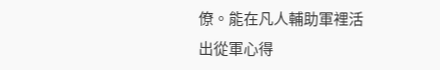僚。能在凡人輔助軍裡活出從軍心得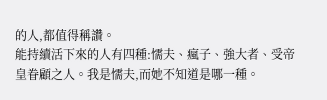的人,都值得稱讚。
能持續活下來的人有四種:懦夫、瘋子、強大者、受帝皇眷顧之人。我是懦夫,而她不知道是哪一種。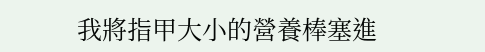我將指甲大小的營養棒塞進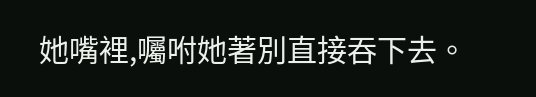她嘴裡,囑咐她著別直接吞下去。